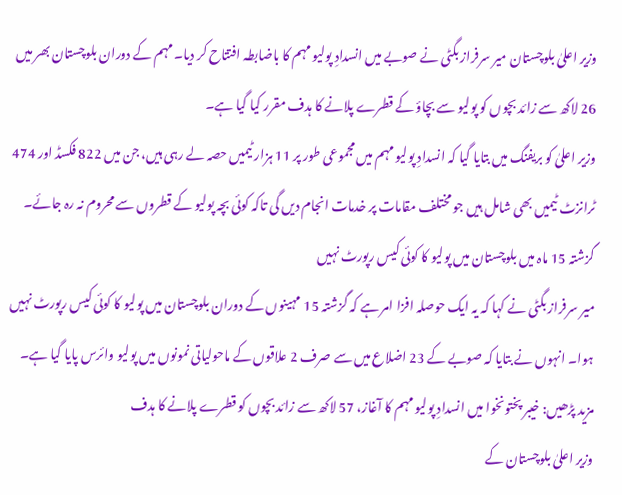وزیر اعلیٰ بلوچستان میر سرفراز بگٹی نے صوبے میں انسدادِ پولیو مہم کا باضابطہ افتتاح کر دیا۔ مہم کے دوران بلوچستان بھر میں 26 لاکھ سے زائد بچوں کو پولیو سے بچاؤ کے قطرے پلانے کا ہدف مقرر کیا گیا ہے۔
وزیر اعلیٰ کو بریفنگ میں بتایا گیا کہ انسدادِ پولیو مہم میں مجموعی طور پر 11 ہزار ٹیمیں حصہ لے رہی ہیں، جن میں 822 فکسڈ اور 474 ٹرانزٹ ٹیمیں بھی شامل ہیں جو مختلف مقامات پر خدمات انجام دیں گی تاکہ کوئی بچہ پولیو کے قطروں سے محروم نہ رہ جائے۔
گزشتہ 15 ماہ میں بلوچستان میں پولیو کا کوئی کیس رپورٹ نہیں
میر سرفراز بگٹی نے کہا کہ یہ ایک حوصلہ افزا امر ہے کہ گزشتہ 15 مہینوں کے دوران بلوچستان میں پولیو کا کوئی کیس رپورٹ نہیں ہوا۔ انہوں نے بتایا کہ صوبے کے 23 اضلاع میں سے صرف 2 علاقوں کے ماحولیاتی نمونوں میں پولیو وائرس پایا گیا ہے۔
مزید پڑھیں: خیبر پختونخوا میں انسدادِ پولیو مہم کا آغاز، 57 لاکھ سے زائد بچوں کو قطرے پلانے کا ہدف
وزیر اعلیٰ بلوچستان کے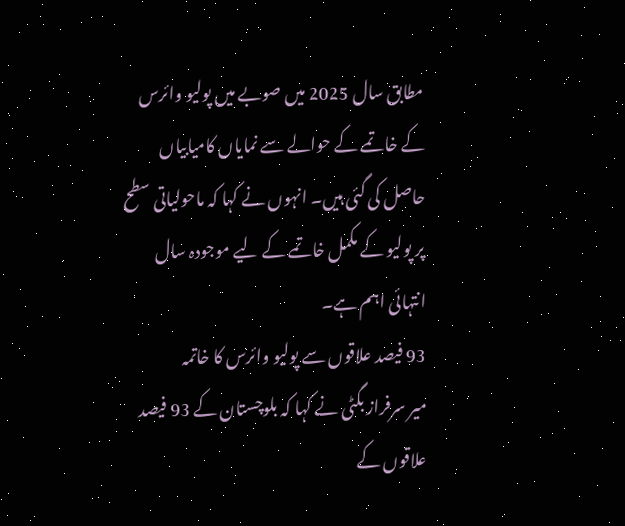مطابق سال 2025 میں صوبے میں پولیو وائرس کے خاتمے کے حوالے سے نمایاں کامیابیاں حاصل کی گئی ہیں۔ انہوں نے کہا کہ ماحولیاتی سطح پر پولیو کے مکمل خاتمے کے لیے موجودہ سال انتہائی اہم ہے۔
93 فیصد علاقوں سے پولیو وائرس کا خاتمہ
میر سرفراز بگٹی نے کہا کہ بلوچستان کے 93 فیصد علاقوں کے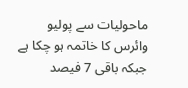ماحولیات سے پولیو وائرس کا خاتمہ ہو چکا ہے جبکہ باقی 7 فیصد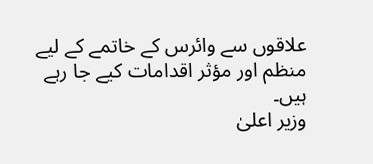علاقوں سے وائرس کے خاتمے کے لیے منظم اور مؤثر اقدامات کیے جا رہے ہیں۔
وزیر اعلیٰ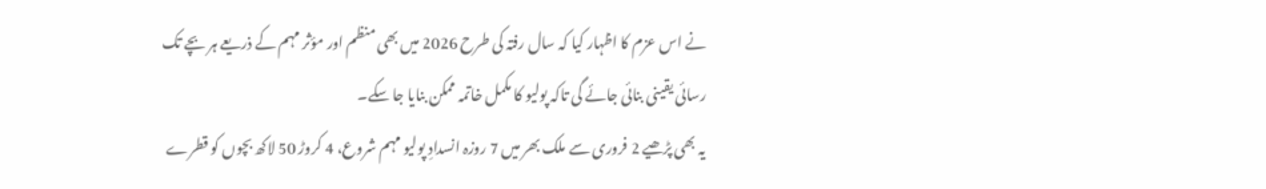نے اس عزم کا اظہار کیا کہ سال رفتہ کی طرح 2026 میں بھی منظم اور مؤثر مہم کے ذریعے ہر بچے تک رسائی یقینی بنائی جائے گی تاکہ پولیو کا مکمل خاتمہ ممکن بنایا جا سکے۔
یہ بھی پڑھیے 2 فروری سے ملک بھر میں 7 روزہ انسدادِ پولیو مہم شروع، 4 کروڑ 50 لاکھ بچوں کو قطرے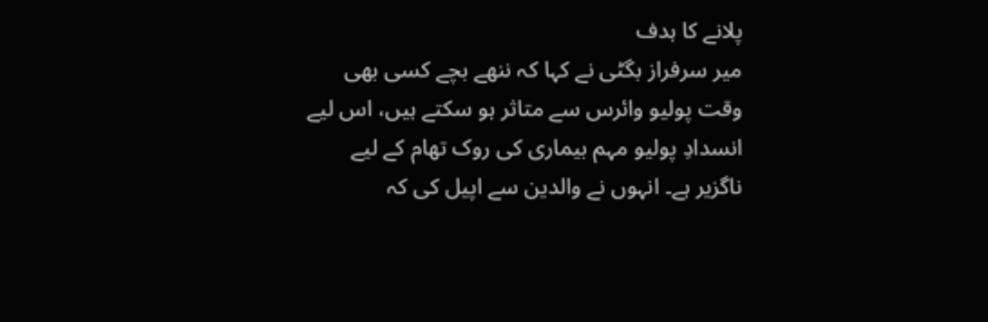پلانے کا ہدف
میر سرفراز بگٹی نے کہا کہ ننھے بچے کسی بھی وقت پولیو وائرس سے متاثر ہو سکتے ہیں، اس لیے انسدادِ پولیو مہم بیماری کی روک تھام کے لیے ناگزیر ہے۔ انہوں نے والدین سے اپیل کی کہ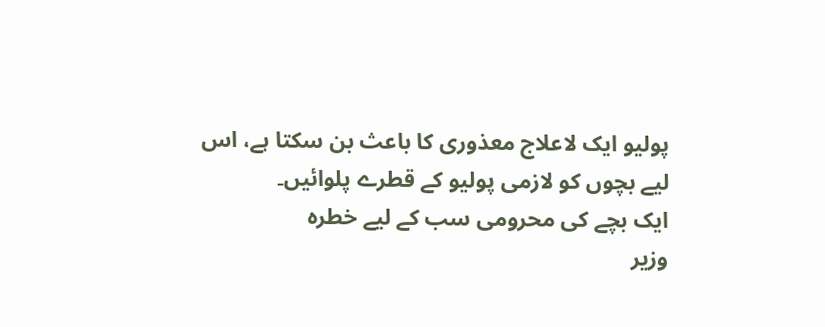پولیو ایک لاعلاج معذوری کا باعث بن سکتا ہے، اس لیے بچوں کو لازمی پولیو کے قطرے پلوائیں۔
ایک بچے کی محرومی سب کے لیے خطرہ
وزیر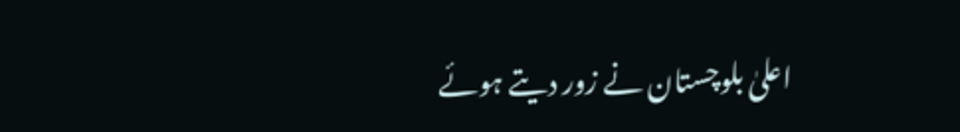اعلیٰ بلوچستان نے زور دیتے ہوئے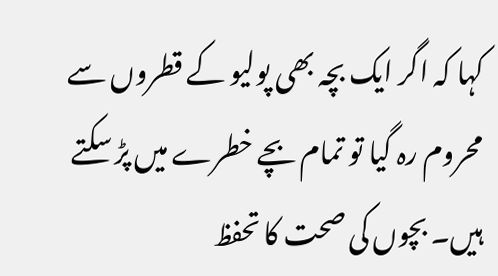کہا کہ اگر ایک بچہ بھی پولیو کے قطروں سے محروم رہ گیا تو تمام بچے خطرے میں پڑ سکتے ہیں۔ بچوں کی صحت کا تحفظ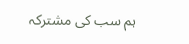ہم سب کی مشترکہ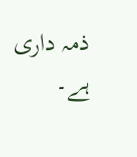ذمہ داری ہے۔